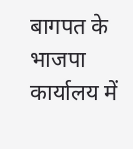बागपत के भाजपा कार्यालय में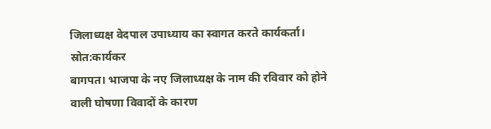जिलाध्यक्ष वेदपाल उपाध्याय का स्वागत करते कार्यकर्ता। स्रोत:कार्यकर
बागपत। भाजपा के नए जिलाध्यक्ष के नाम की रविवार को होने वाली घोषणा विवादों के कारण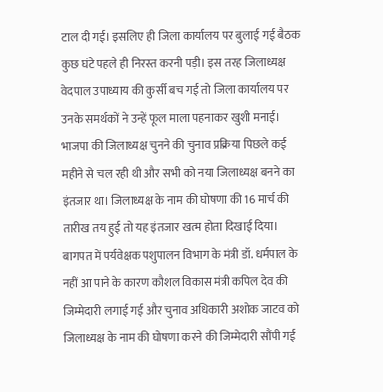टाल दी गई। इसलिए ही जिला कार्यालय पर बुलाई गई बैठक कुछ घंटे पहले ही निरस्त करनी पड़ी। इस तरह जिलाध्यक्ष वेदपाल उपाध्याय की कुर्सी बच गई तो जिला कार्यालय पर उनके समर्थकों ने उन्हें फूल माला पहनाकर खुशी मनाई।
भाजपा की जिलाध्यक्ष चुनने की चुनाव प्रक्रिया पिछले कई महीने से चल रही थी और सभी को नया जिलाध्यक्ष बनने का इंतजार था। जिलाध्यक्ष के नाम की घोषणा की 16 मार्च की तारीख तय हुई तो यह इंतजार खत्म होता दिखाई दिया।
बागपत में पर्यवेक्षक पशुपालन विभाग के मंत्री डॉ. धर्मपाल के नहीं आ पाने के कारण कौशल विकास मंत्री कपिल देव की जिम्मेदारी लगाई गई और चुनाव अधिकारी अशोक जाटव को जिलाध्यक्ष के नाम की घोषणा करने की जिम्मेदारी सौंपी गई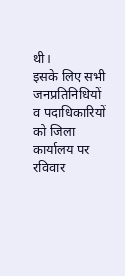थी।
इसके लिए सभी जनप्रतिनिधियों व पदाधिकारियों को जिला कार्यालय पर रविवार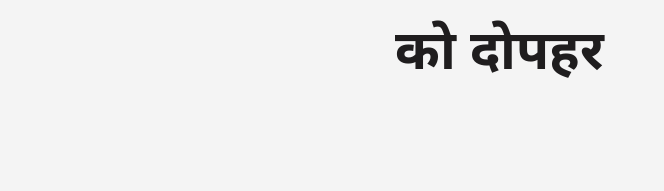को दोपहर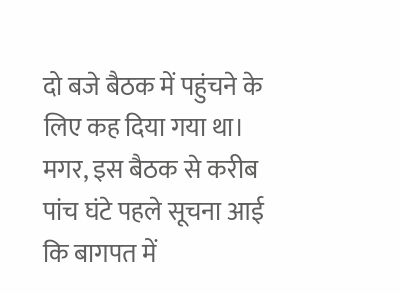दो बजे बैठक में पहुंचने के लिए कह दिया गया था। मगर, इस बैठक से करीब पांच घंटे पहले सूचना आई कि बागपत में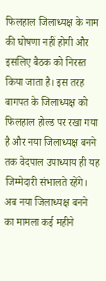फिलहाल जिलाध्यक्ष के नाम की घोषणा नहीं होगी और इसलिए बैठक को निरस्त किया जाता है। इस तरह बागपत के जिलाध्यक्ष को फिलहाल होल्ड पर रखा गया है और नया जिलाध्यक्ष बनने तक वेदपाल उपाध्याय ही यह जिम्मेदारी संभालते रहेंगे। अब नया जिलाध्यक्ष बनने का मामला कई महीने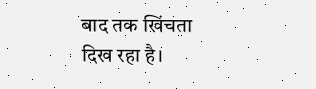बाद तक खिंचता दिख रहा है।